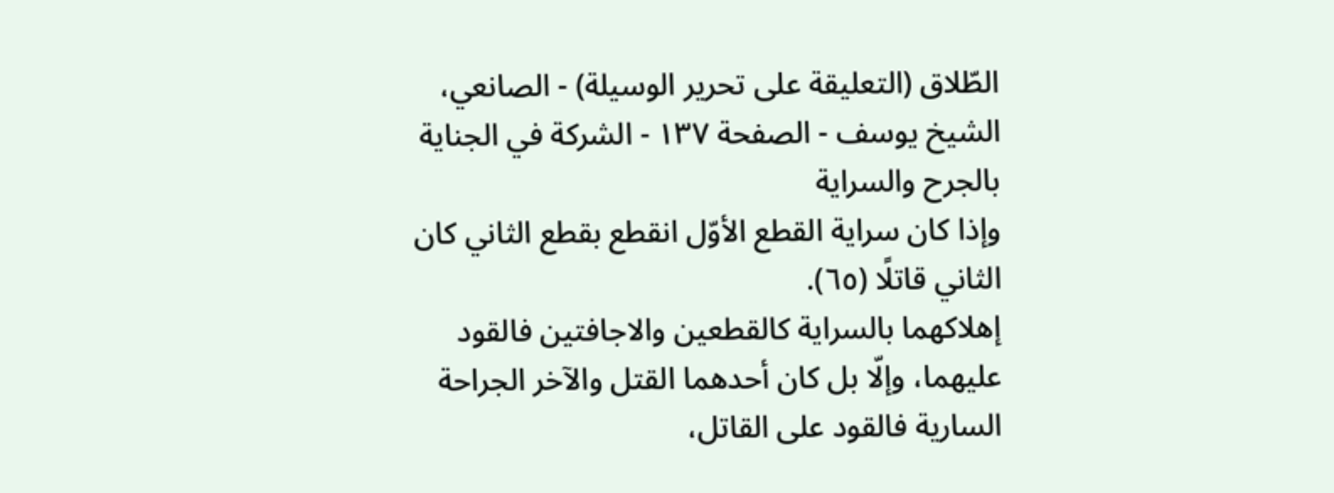الطّلاق (التعليقة على تحرير الوسيلة) - الصانعي، الشيخ يوسف - الصفحة ١٣٧ - الشركة في الجناية بالجرح والسراية
وإذا كان سراية القطع الأوّل انقطع بقطع الثاني كان الثاني قاتلًا (٦٥).
إهلاكهما بالسراية كالقطعين والاجافتين فالقود عليهما، وإلّا بل كان أحدهما القتل والآخر الجراحة السارية فالقود على القاتل،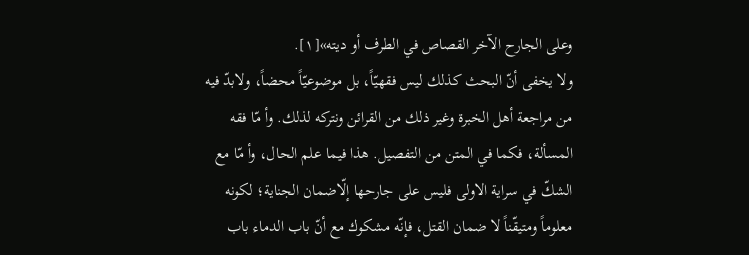وعلى الجارح الآخر القصاص في الطرف أو ديته»[١].
ولا يخفى أنّ البحث كذلك ليس فقهيّاً، بل موضوعيّاً محضاً، ولابدّ فيه من مراجعة أهل الخبرة وغير ذلك من القرائن ونتركه لذلك. وأ مّا فقه المسألة، فكما في المتن من التفصيل. هذا فيما علم الحال، وأ مّا مع الشكّ في سراية الاولى فليس على جارحها إلّاضمان الجناية؛ لكونه معلوماً ومتيقّناً لا ضمان القتل، فإنّه مشكوك مع أنّ باب الدماء باب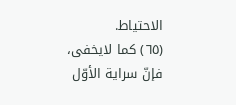الاحتياط.
(٦٥) كما لايخفى، فإنّ سراية الأوّل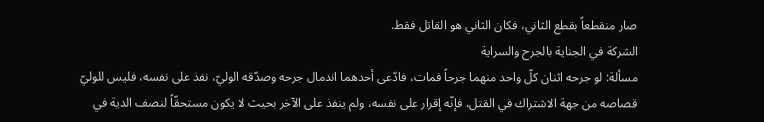صار منقطعاً بقطع الثاني، فكان الثاني هو القاتل فقط.
الشركة في الجناية بالجرح والسراية
مسألة: لو جرحه اثنان كلّ واحد منهما جرحاً فمات، فادّعى أحدهما اندمال جرحه وصدّقه الوليّ، نفذ على نفسه، فليس للوليّ قصاصه من جهة الاشتراك في القتل، فإنّه إقرار على نفسه، ولم ينفذ على الآخر بحيث لا يكون مستحقّاً لنصف الدية في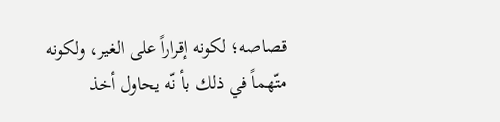قصاصه؛ لكونه إقراراً على الغير، ولكونه متّهماً في ذلك بأ نّه يحاول أخذ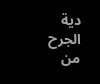دية الجرح من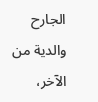الجارح والدية من الآخر،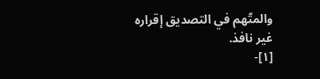والمتّهم في التصديق إقراره غير نافذ.
[١]-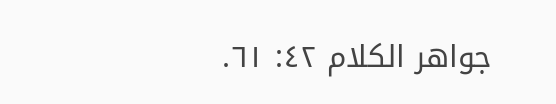جواهر الكلام ٤٢: ٦١.